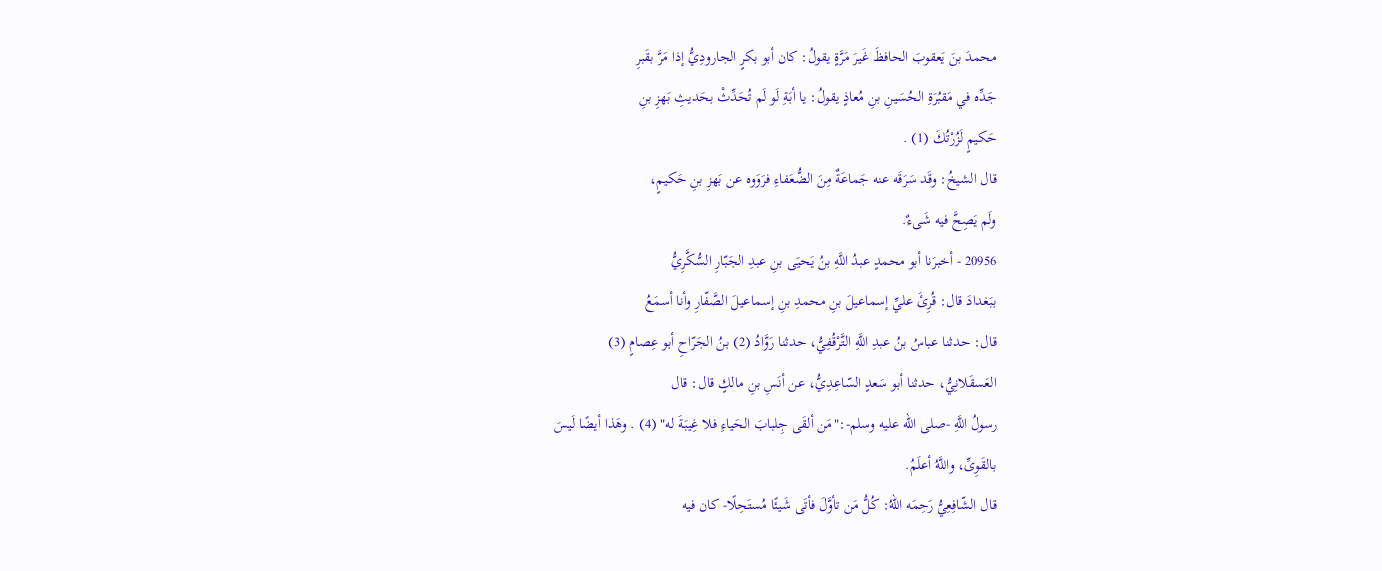محمدَ بنَ يَعقوبَ الحافظَ غَيرَ مَرَّةٍ يقولُ: كان أبو بكرٍ الجارودِيُّ إذا مَرَّ بقَبرِ
جَدِّه في مَقبُرَةِ الحُسَينِ بنِ مُعاذٍ يقولُ: يا أبَةِ لَو لَم تُحَدِّثْ بحَديثِ بَهزِ بنِ
حَكيمٍ لَزُرْتُكَ (1) .
قال الشيخُ: وقَد سَرَقَه عنه جَماعَةٌ مِنَ الضُّعَفاءِ فرَوَوه عن بَهزِ بنِ حَكيمٍ،
ولَم يَصِحَّ فيه شَىءٌ.
20956 - أخبرَنا أبو محمدٍ عبدُ اللَّهِ بنُ يَحيَى بنِ عبدِ الجَبّارِ السُّكَّرِيُّ
ببَغدادَ قال: قُرِئَ عليِّ إسماعيلَ بنِ محمدِ بنِ إسماعيلَ الصَّفّارِ وأنا أسمَعُ
قال: حدثنا عباسُ بنُ عبدِ اللَّهِ التَّرْقُفِيُّ، حدثنا رَوَّادُ (2) بنُ الجَرّاحِ أبو عِصامٍ (3)
العَسقَلانِيُّ، حدثنا أبو سَعدٍ السّاعِدِيُّ، عن أنَسِ بنِ مالكٍ قال: قال
رسولُ اللَّهِ -صلى الله عليه وسلم-:"مَن ألقَى جِلبابَ الحَياءِ فلا غِيبَةَ له" (4) . وهَذا أيضًا لَيسَ
بالقَوِىِّ، واللَّهُ أعلَمُ.
قال الشّافِعِيُّ رَحِمَه اللهُ: كُلُّ مَن تأوَّلَ فأتَى شَيئًا مُستَحِلًا- كان فيه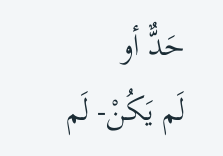حَدٌّ أو
لَم يَكُنْ- لَم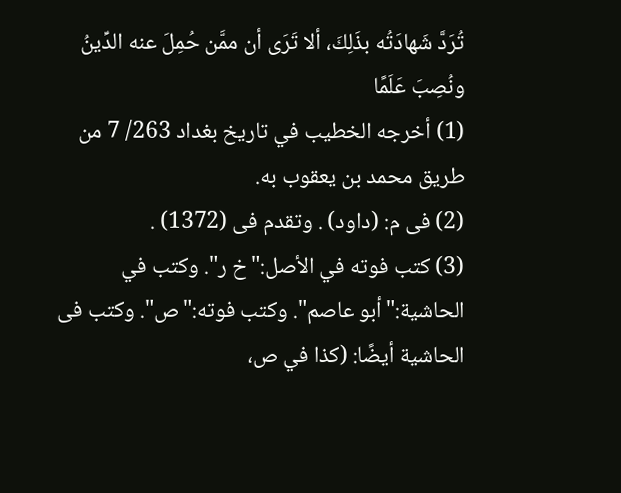تُرَدَّ شَهادَتُه بذَلِكَ، ألا تَرَى أن ممَّن حُمِلَ عنه الدِّينُ ونُصِبَ عَلَمًا
(1) أخرجه الخطيب في تاريخ بغداد 263/ 7 من طريق محمد بن يعقوب به.
(2) فى م: (داود) . وتقدم فى (1372) .
(3) كتب فوته في الأصل:"خ ر". وكتب في الحاشية:"أبو عاصم". وكتب فوته:"ص". وكتب فى
الحاشية أيضًا: (كذا في ص،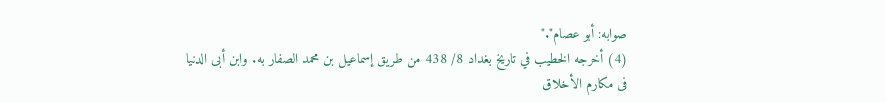صوابه: أبو عصام"."
(4) أخرجه الخطيب في تاريخ بغداد 8/ 438 من طريق إسماعيل بن محمد الصفار به. وابن أبى الدنيا
فى مكارم الأخلاق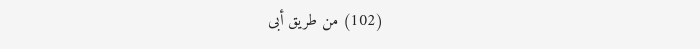(102) من طريق أبى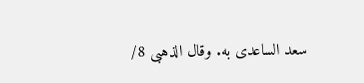سعد الساعدى به. وقال الذهبى 8/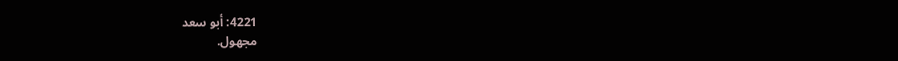4221: أبو سعد
مجهول.